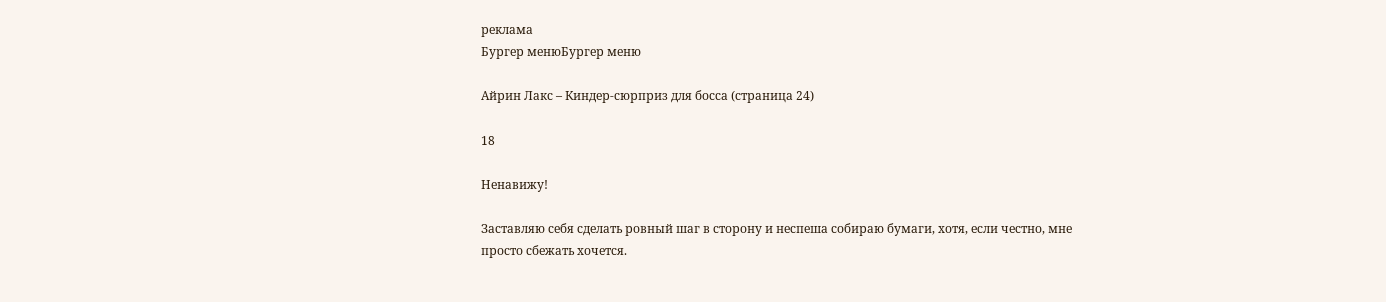реклама
Бургер менюБургер меню

Айрин Лакс – Киндер-сюрприз для босса (страница 24)

18

Ненавижу!

Заставляю себя сделать ровный шаг в сторону и неспеша собираю бумаги, хотя, если честно, мне просто сбежать хочется.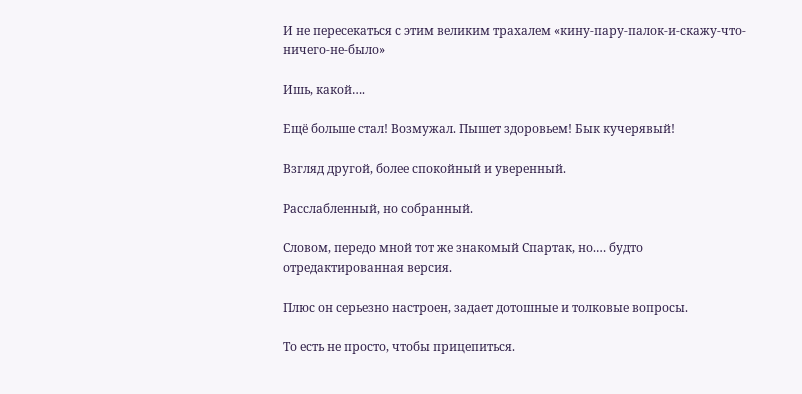И не пересекаться с этим великим трахалем «кину-пару-палок-и-скажу-что-ничего-не-было»

Ишь, какой….

Ещё больше стал! Возмужал. Пышет здоровьем! Бык кучерявый!

Взгляд другой, более спокойный и уверенный.

Расслабленный, но собранный.

Словом, передо мной тот же знакомый Спартак, но.… будто отредактированная версия.

Плюс он серьезно настроен, задает дотошные и толковые вопросы.

То есть не просто, чтобы прицепиться.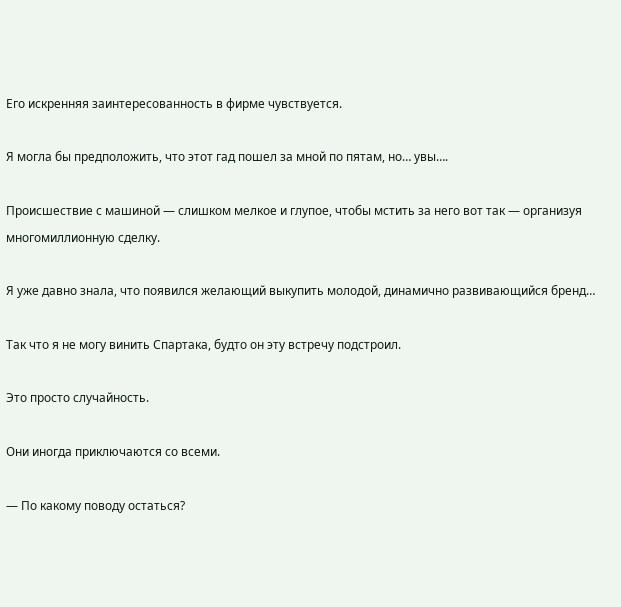Его искренняя заинтересованность в фирме чувствуется.

Я могла бы предположить, что этот гад пошел за мной по пятам, но… увы….

Происшествие с машиной — слишком мелкое и глупое, чтобы мстить за него вот так — организуя многомиллионную сделку.

Я уже давно знала, что появился желающий выкупить молодой, динамично развивающийся бренд…

Так что я не могу винить Спартака, будто он эту встречу подстроил.

Это просто случайность.

Они иногда приключаются со всеми.

— По какому поводу остаться?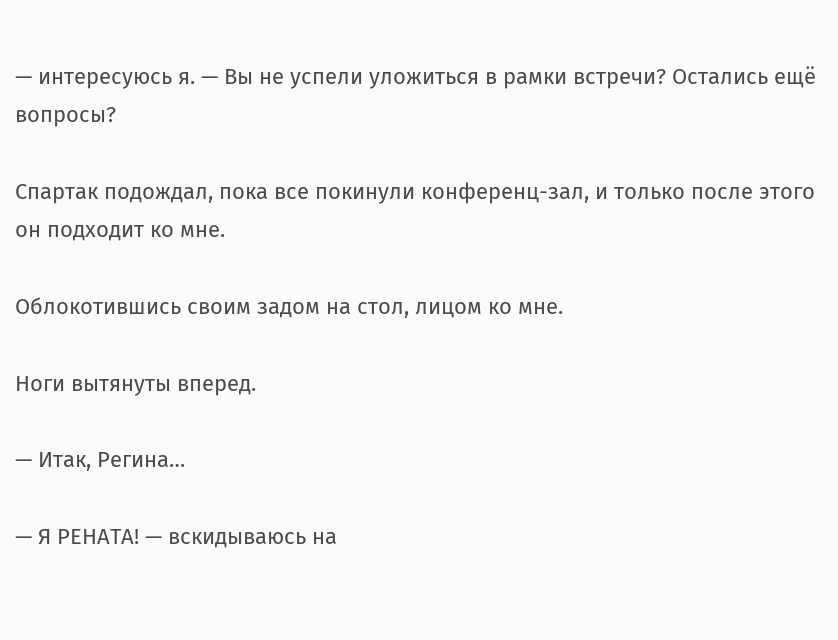— интересуюсь я. — Вы не успели уложиться в рамки встречи? Остались ещё вопросы?

Спартак подождал, пока все покинули конференц-зал, и только после этого он подходит ко мне.

Облокотившись своим задом на стол, лицом ко мне.

Ноги вытянуты вперед.

— Итак, Регина…

— Я РЕНАТА! — вскидываюсь на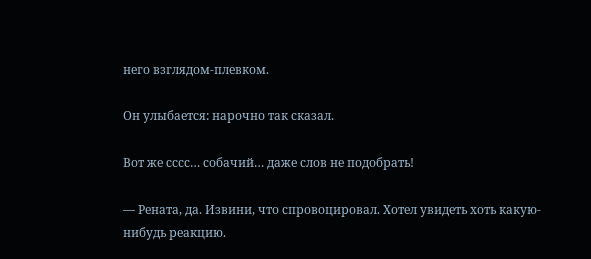него взглядом-плевком.

Он улыбается: нарочно так сказал.

Вот же сссс… собачий… даже слов не подобрать!

— Рената, да. Извини, что спровоцировал. Хотел увидеть хоть какую-нибудь реакцию.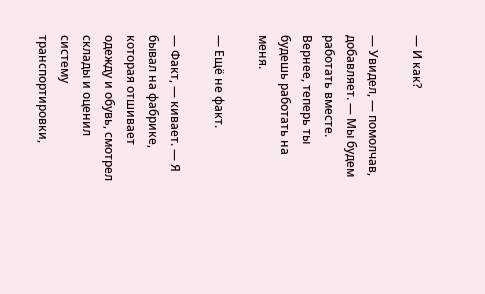— И как?

— Увидел, — помолчав, добавляет. — Мы будем работать вместе. Вернее, теперь ты будешь работать на меня.

— Ещё не факт.

— Факт, — кивает. — Я бывал на фабрике, которая отшивает одежду и обувь, смотрел склады и оценил систему транспортировки,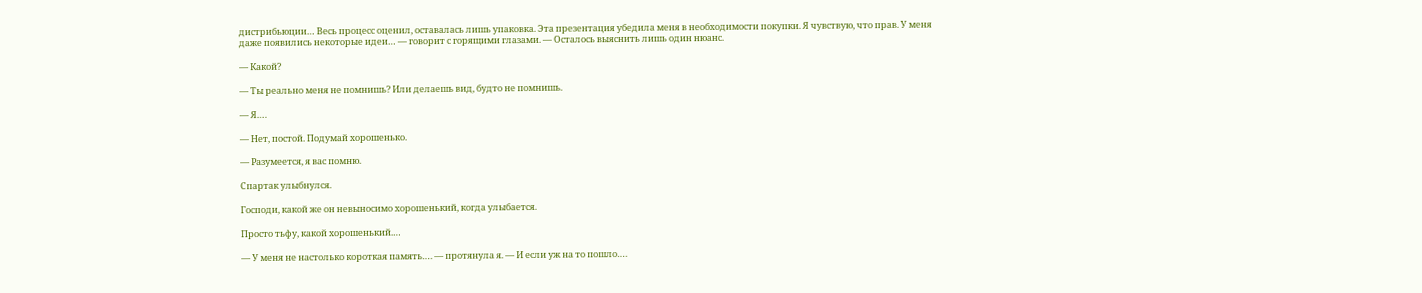дистрибьюции… Весь процесс оценил, оставалась лишь упаковка. Эта презентация убедила меня в необходимости покупки. Я чувствую, что прав. У меня даже появились некоторые идеи… — говорит с горящими глазами. — Осталось выяснить лишь один нюанс.

— Какой?

— Ты реально меня не помнишь? Или делаешь вид, будто не помнишь.

— Я….

— Нет, постой. Подумай хорошенько.

— Разумеется, я вас помню.

Спартак улыбнулся.

Господи, какой же он невыносимо хорошенький, когда улыбается.

Просто тьфу, какой хорошенький.…

— У меня не настолько короткая память…. — протянула я. — И если уж на то пошло….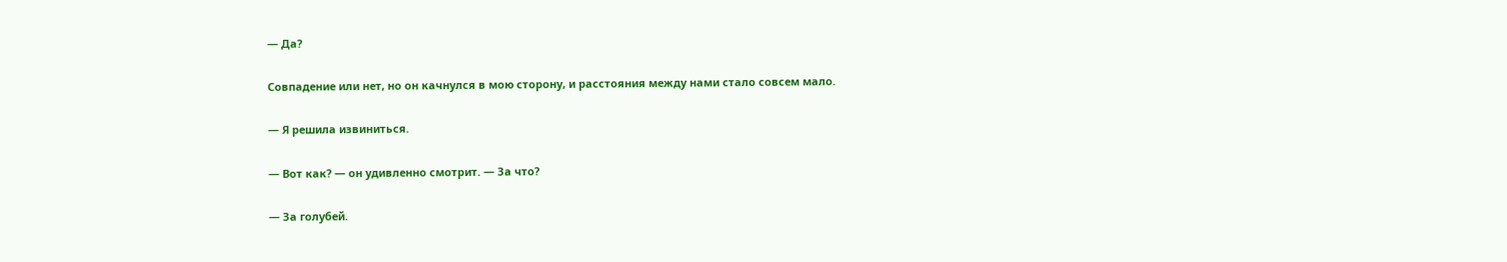— Да?

Совпадение или нет, но он качнулся в мою сторону, и расстояния между нами стало совсем мало.

— Я решила извиниться.

— Вот как? — он удивленно смотрит. — За что?

— За голубей.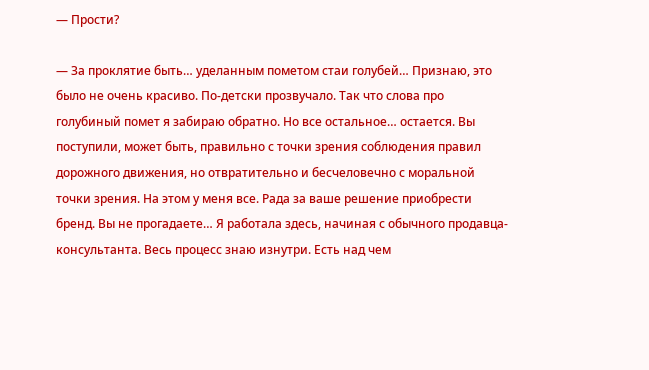— Прости?

— За проклятие быть… уделанным пометом стаи голубей… Признаю, это было не очень красиво. По-детски прозвучало. Так что слова про голубиный помет я забираю обратно. Но все остальное… остается. Вы поступили, может быть, правильно с точки зрения соблюдения правил дорожного движения, но отвратительно и бесчеловечно с моральной точки зрения. На этом у меня все. Рада за ваше решение приобрести бренд. Вы не прогадаете… Я работала здесь, начиная с обычного продавца-консультанта. Весь процесс знаю изнутри. Есть над чем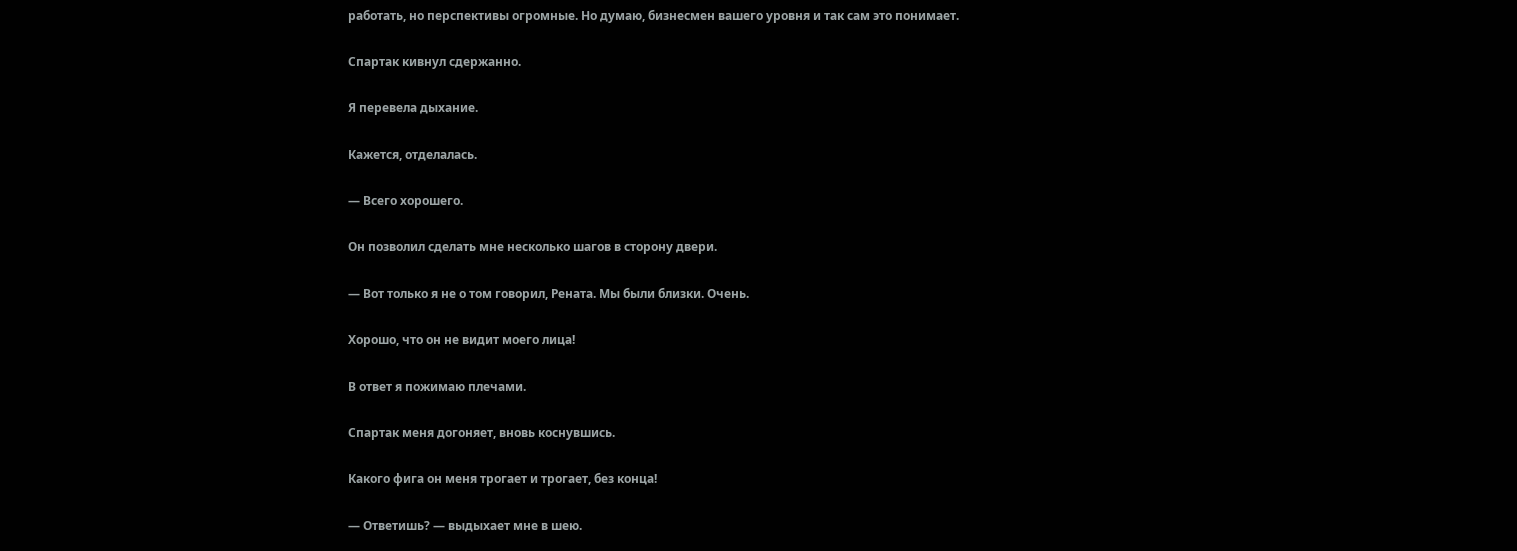работать, но перспективы огромные. Но думаю, бизнесмен вашего уровня и так сам это понимает.

Спартак кивнул сдержанно.

Я перевела дыхание.

Кажется, отделалась.

— Всего хорошего.

Он позволил сделать мне несколько шагов в сторону двери.

— Вот только я не о том говорил, Рената. Мы были близки. Очень.

Хорошо, что он не видит моего лица!

В ответ я пожимаю плечами.

Спартак меня догоняет, вновь коснувшись.

Какого фига он меня трогает и трогает, без конца!

— Ответишь? — выдыхает мне в шею.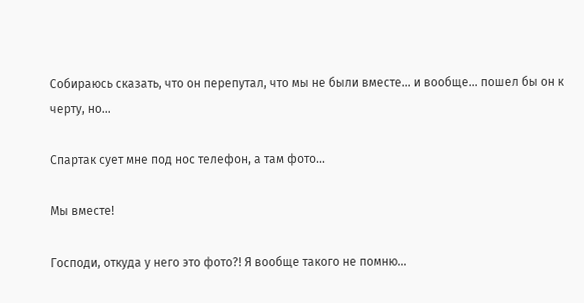Собираюсь сказать, что он перепутал, что мы не были вместе… и вообще… пошел бы он к черту, но…

Спартак сует мне под нос телефон, а там фото…

Мы вместе!

Господи, откуда у него это фото?! Я вообще такого не помню…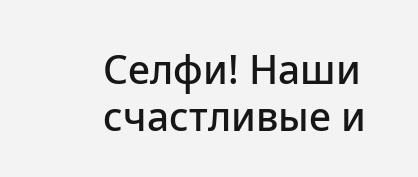Селфи! Наши счастливые и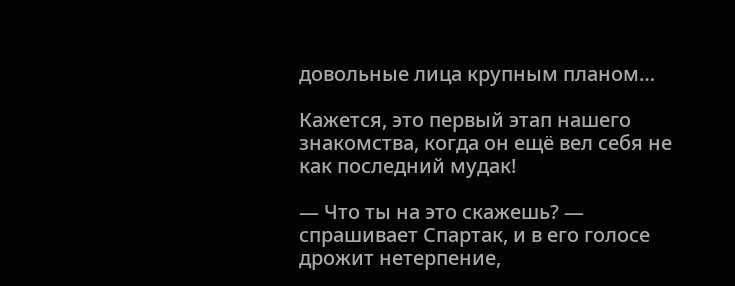довольные лица крупным планом…

Кажется, это первый этап нашего знакомства, когда он ещё вел себя не как последний мудак!

— Что ты на это скажешь? — спрашивает Спартак, и в его голосе дрожит нетерпение,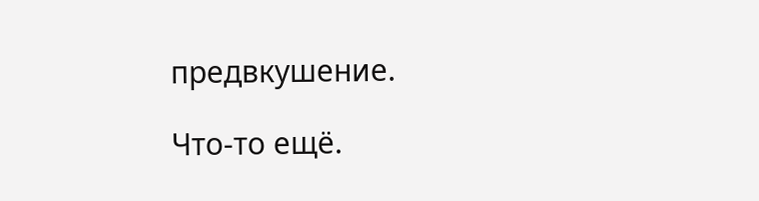предвкушение.

Что-то ещё.